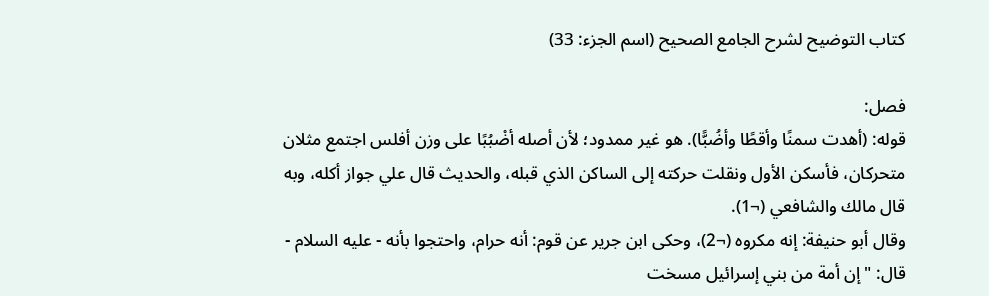كتاب التوضيح لشرح الجامع الصحيح (اسم الجزء: 33)

فصل:
قوله: (أهدت سمنًا وأقطًا وأضُبًّا). هو غير ممدود؛ لأن أصله أضْبُبًا على وزن أفلس اجتمع مثلان متحركان، فأسكن الأول ونقلت حركته إلى الساكن الذي قبله، والحديث قال علي جواز أكله، وبه قال مالك والشافعي (¬1).
وقال أبو حنيفة: إنه مكروه (¬2)، وحكى ابن جرير عن قوم: أنه حرام، واحتجوا بأنه - عليه السلام - قال: "إن أمة من بني إسرائيل مسخت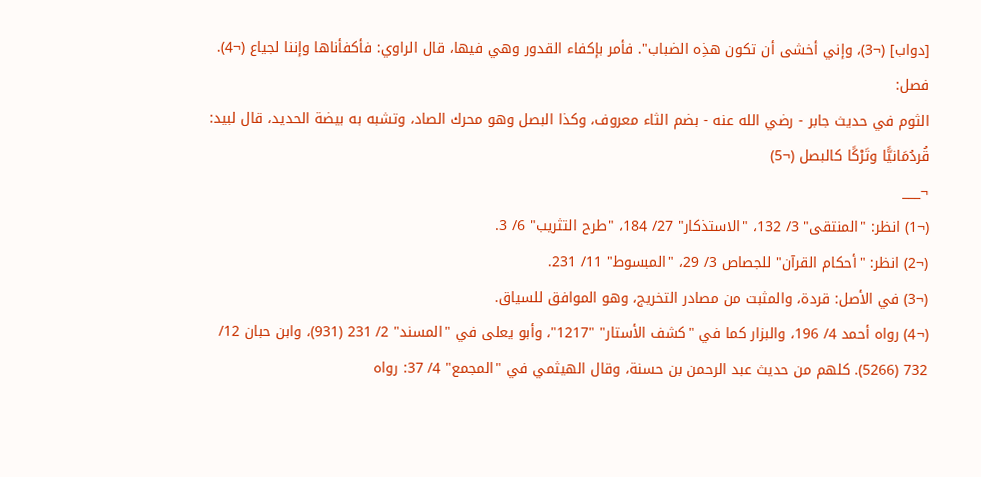[دواب] (¬3)، وإني أخشى أن تكون هذِه الضباب". فأمر بإكفاء القدور وهي فيها، قال الراوي: فأكفأناها وإننا لجياع (¬4).
فصل:
الثوم في حديث جابر - رضي الله عنه - بضم الثاء معروف، وكذا البصل وهو محرك الصاد، وتشبه به بيضة الحديد، قال لبيد:
قُردُمَانيًّا وتَرْكًا كالبصل (¬5)
¬___
(¬1) انظر: "المنتقى" 3/ 132، "الاستذكار" 27/ 184، "طرح التثريب" 6/ 3.
(¬2) انظر: "أحكام القرآن" للجصاص 3/ 29، "المبسوط" 11/ 231.
(¬3) في الأصل: قردة، والمثبت من مصادر التخريج، وهو الموافق للسياق.
(¬4) رواه أحمد 4/ 196، والبزار كما في "كشف الأستار" "1217"، وأبو يعلى في "المسند" 2/ 231 (931)، وابن حبان 12/ 732 (5266). كلهم من حديث عبد الرحمن بن حسنة، وقال الهيثمي في "المجمع" 4/ 37: رواه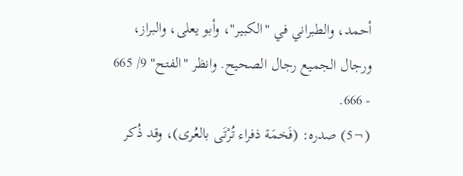أحمد، والطبراني في "الكبير"، وأبو يعلى، والبراز، ورجال الجميع رجال الصحيح. وانظر "الفتح" 9/ 665 - 666.
(¬5) صدره: (فَخمَة ذفراء تُرْتَى بالعُرى)، وقد ذُكر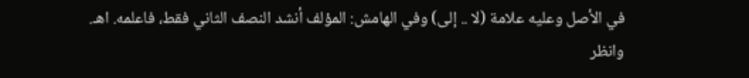في الأصل وعليه علامة (لا .. إلى) وفي الهامش: المؤلف أنشد النصف الثاني فقط، فاعلمه. اهـ. وانظر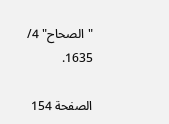"الصحاح" 4/ 1635.

الصفحة 154